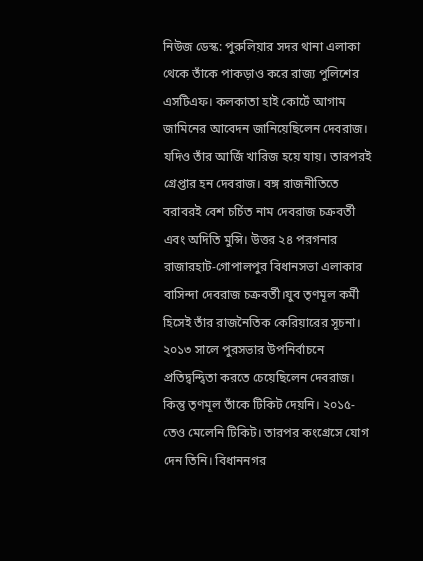নিউজ ডেস্ক: পুরুলিয়ার সদর থানা এলাকা থেকে তাঁকে পাকড়াও করে রাজ্য পুলিশের এসটিএফ। কলকাতা হাই কোর্টে আগাম জামিনের আবেদন জানিয়েছিলেন দেবরাজ। যদিও তাঁর আর্জি খারিজ হয়ে যায়। তারপরই গ্রেপ্তার হন দেবরাজ। বঙ্গ রাজনীতিতে বরাবরই বেশ চর্চিত নাম দেবরাজ চক্রবর্তী এবং অদিতি মুন্সি। উত্তর ২৪ পরগনার রাজারহাট-গোপালপুর বিধানসভা এলাকার বাসিন্দা দেবরাজ চক্রবর্তী।যুব তৃণমূল কর্মী হিসেই তাঁর রাজনৈতিক কেরিয়ারের সূচনা। ২০১৩ সালে পুরসভার উপনির্বাচনে প্রতিদ্বন্দ্বিতা করতে চেয়েছিলেন দেবরাজ। কিন্তু তৃণমূল তাঁকে টিকিট দেয়নি। ২০১৫-তেও মেলেনি টিকিট। তারপর কংগ্রেসে যোগ দেন তিনি। বিধাননগর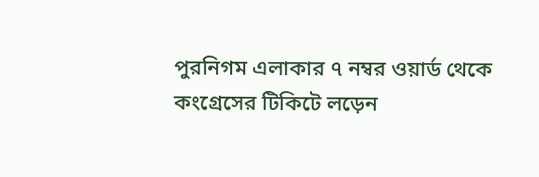পুরনিগম এলাকার ৭ নম্বর ওয়ার্ড থেকে কংগ্রেসের টিকিটে লড়েন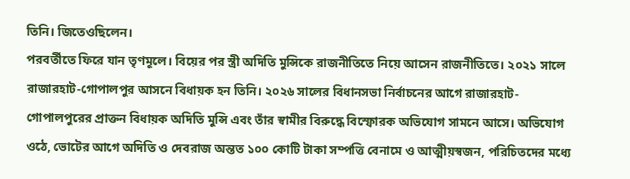তিনি। জিতেওছিলেন।
পরবর্তীতে ফিরে যান তৃণমূলে। বিয়ের পর স্ত্রী অদিতি মুন্সিকে রাজনীতিতে নিয়ে আসেন রাজনীতিতে। ২০২১ সালে রাজারহাট-গোপালপুর আসনে বিধায়ক হন তিনি। ২০২৬ সালের বিধানসভা নির্বাচনের আগে রাজারহাট-গোপালপুরের প্রাক্তন বিধায়ক অদিতি মুন্সি এবং তাঁর স্বামীর বিরুদ্ধে বিস্ফোরক অভিযোগ সামনে আসে। অভিযোগ ওঠে, ভোটের আগে অদিতি ও দেবরাজ অন্তত ১০০ কোটি টাকা সম্পত্তি বেনামে ও আত্মীয়স্বজন, পরিচিতদের মধ্যে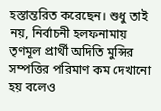হস্তান্তরিত করেছেন। শুধু তাই নয়, নির্বাচনী হলফনামায় তৃণমূল প্রার্থী অদিতি মুন্সির সম্পত্তির পরিমাণ কম দেখানো হয় বলেও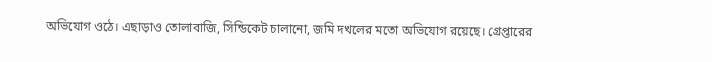অভিযোগ ওঠে। এছাড়াও তোলাবাজি, সিন্ডিকেট চালানো, জমি দখলের মতো অভিযোগ রয়েছে। গ্রেপ্তারের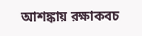আশঙ্কায় রক্ষাকবচ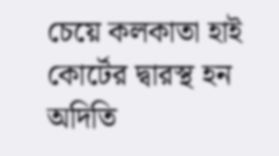চেয়ে কলকাতা হাই কোর্টের দ্বারস্থ হন অদিতি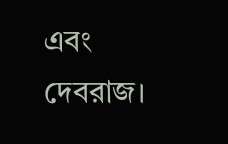এবং দেবরাজ।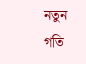নতুন গতি